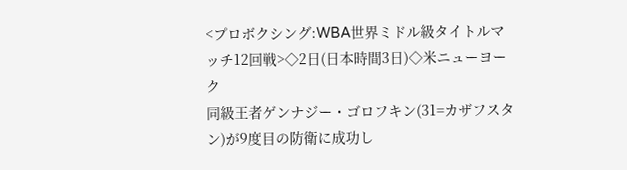<プロボクシング:WBA世界ミドル級タイトルマッチ12回戦>◇2日(日本時間3日)◇米ニューヨーク
同級王者ゲンナジー・ゴロフキン(31=カザフスタン)が9度目の防衛に成功し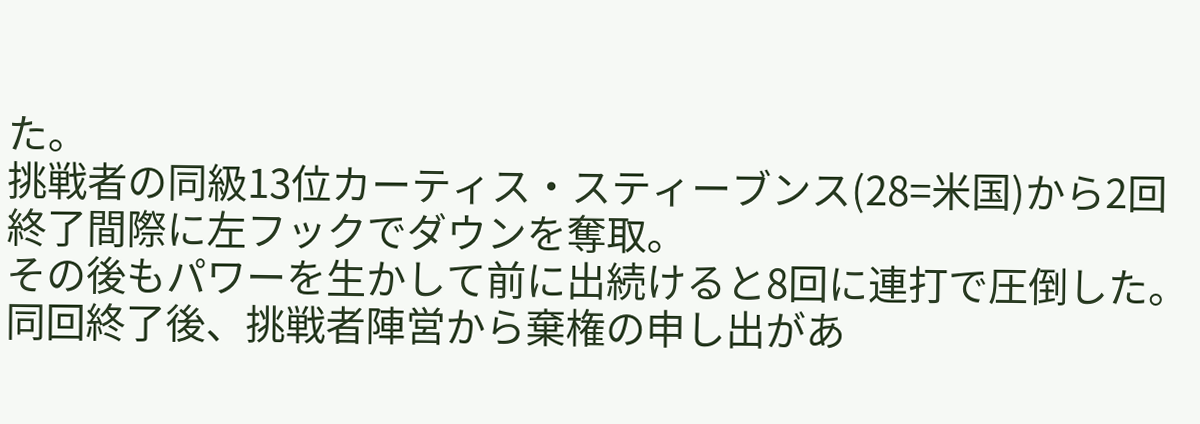た。
挑戦者の同級13位カーティス・スティーブンス(28=米国)から2回終了間際に左フックでダウンを奪取。
その後もパワーを生かして前に出続けると8回に連打で圧倒した。同回終了後、挑戦者陣営から棄権の申し出があ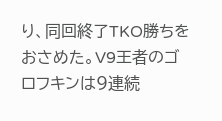り、同回終了TKO勝ちをおさめた。V9王者のゴロフキンは9連続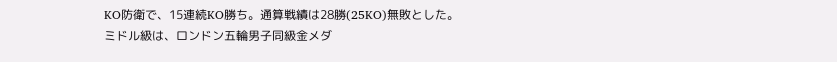KO防衛で、15連続KO勝ち。通算戦績は28勝(25KO)無敗とした。
ミドル級は、ロンドン五輪男子同級金メダ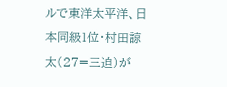ルで東洋太平洋、日本同級1位・村田諒太(27=三迫)が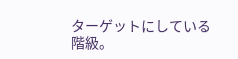ターゲットにしている階級。